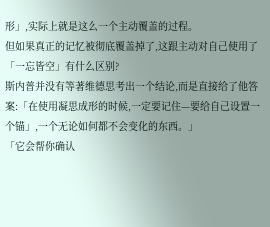形」,实际上就是这么一个主动覆盖的过程。
但如果真正的记忆被彻底覆盖掉了,这跟主动对自己使用了「一忘皆空」有什么区别?
斯内普并没有等著维德思考出一个结论,而是直接给了他答案:「在使用凝思成形的时候,一定要记住—要给自己设置一个锚」,一个无论如何都不会变化的东西。」
「它会帮你确认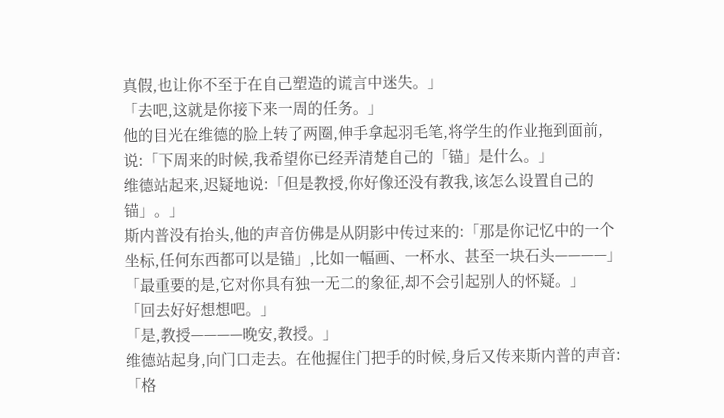真假,也让你不至于在自己塑造的谎言中迷失。」
「去吧,这就是你接下来一周的任务。」
他的目光在维德的脸上转了两圈,伸手拿起羽毛笔,将学生的作业拖到面前,说:「下周来的时候,我希望你已经弄清楚自己的「锚」是什么。」
维德站起来,迟疑地说:「但是教授,你好像还没有教我,该怎么设置自己的锚」。」
斯内普没有抬头,他的声音仿佛是从阴影中传过来的:「那是你记忆中的一个坐标,任何东西都可以是锚」,比如一幅画、一杯水、甚至一块石头————」
「最重要的是,它对你具有独一无二的象征,却不会引起别人的怀疑。」
「回去好好想想吧。」
「是,教授————晚安,教授。」
维德站起身,向门口走去。在他握住门把手的时候,身后又传来斯内普的声音:「格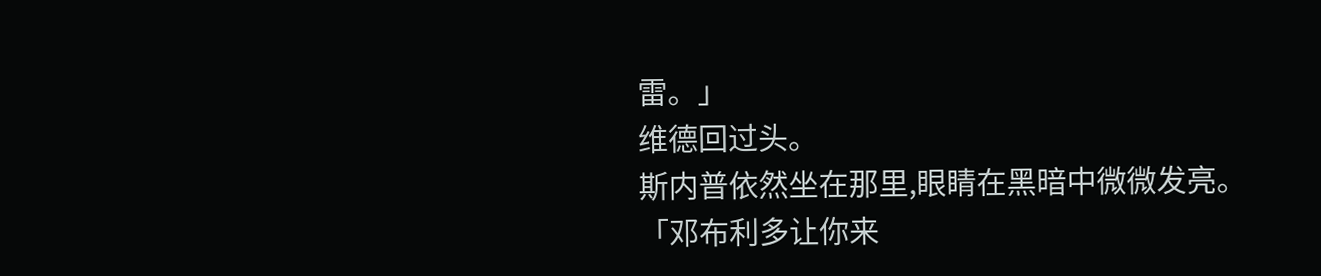雷。」
维德回过头。
斯内普依然坐在那里,眼睛在黑暗中微微发亮。
「邓布利多让你来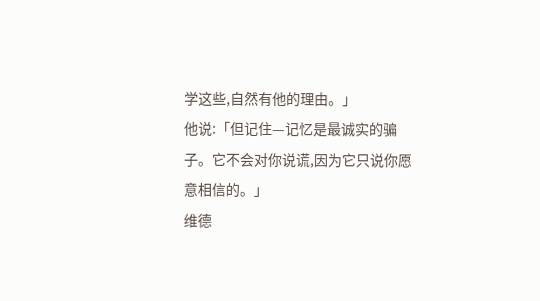学这些,自然有他的理由。」
他说:「但记住—记忆是最诚实的骗子。它不会对你说谎,因为它只说你愿意相信的。」
维德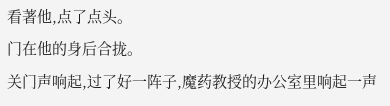看著他,点了点头。
门在他的身后合拢。
关门声响起,过了好一阵子,魔药教授的办公室里响起一声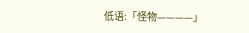低语:「怪物————」